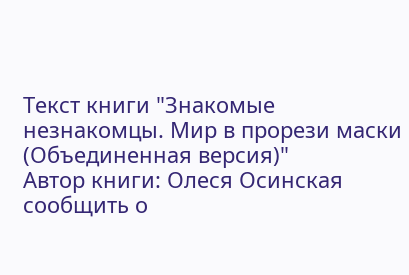Текст книги "Знакомые незнакомцы. Мир в прорези маски (Объединенная версия)"
Автор книги: Олеся Осинская
сообщить о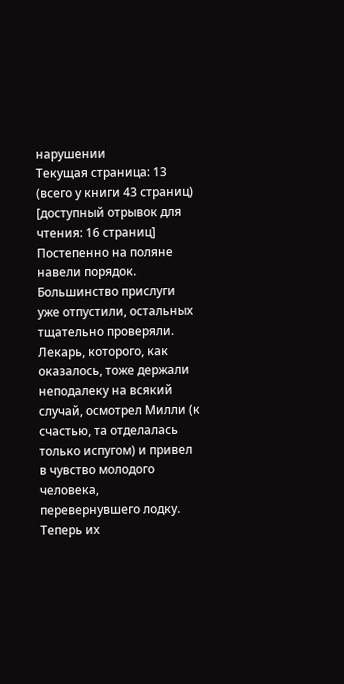нарушении
Текущая страница: 13 (всего у книги 43 страниц) [доступный отрывок для чтения: 16 страниц]
Постепенно на поляне навели порядок. Большинство прислуги уже отпустили, остальных тщательно проверяли. Лекарь, которого, как оказалось, тоже держали неподалеку на всякий случай, осмотрел Милли (к счастью, та отделалась только испугом) и привел в чувство молодого человека, перевернувшего лодку. Теперь их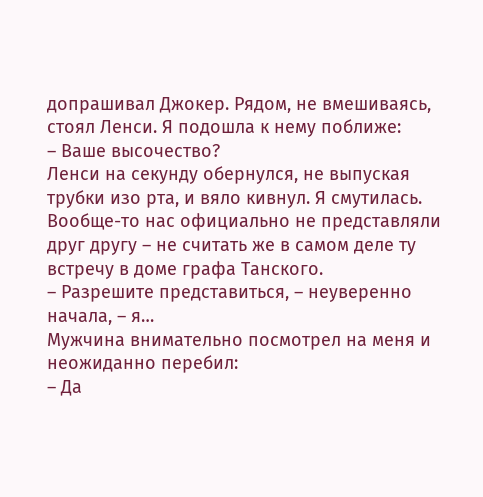допрашивал Джокер. Рядом, не вмешиваясь, стоял Ленси. Я подошла к нему поближе:
– Ваше высочество?
Ленси на секунду обернулся, не выпуская трубки изо рта, и вяло кивнул. Я смутилась. Вообще-то нас официально не представляли друг другу – не считать же в самом деле ту встречу в доме графа Танского.
– Разрешите представиться, – неуверенно начала, – я…
Мужчина внимательно посмотрел на меня и неожиданно перебил:
– Да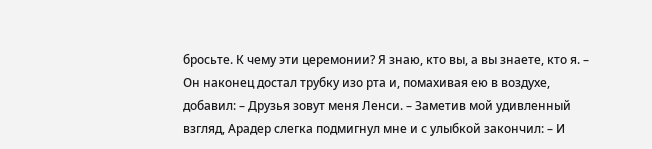бросьте. К чему эти церемонии? Я знаю, кто вы, а вы знаете, кто я. – Он наконец достал трубку изо рта и, помахивая ею в воздухе, добавил: – Друзья зовут меня Ленси. – Заметив мой удивленный взгляд, Арадер слегка подмигнул мне и с улыбкой закончил: – И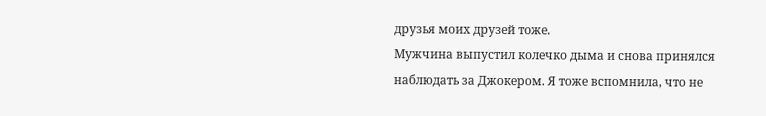друзья моих друзей тоже.
Мужчина выпустил колечко дыма и снова принялся наблюдать за Джокером. Я тоже вспомнила, что не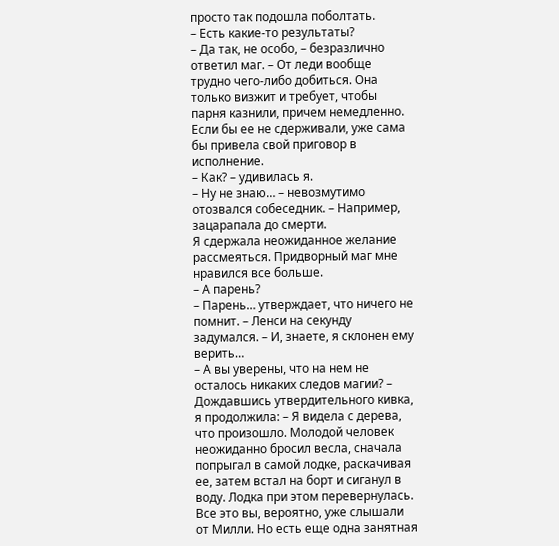просто так подошла поболтать.
– Есть какие-то результаты?
– Да так, не особо, – безразлично ответил маг. – От леди вообще трудно чего-либо добиться. Она только визжит и требует, чтобы парня казнили, причем немедленно. Если бы ее не сдерживали, уже сама бы привела свой приговор в исполнение.
– Как? – удивилась я.
– Ну не знаю… – невозмутимо отозвался собеседник. – Например, зацарапала до смерти.
Я сдержала неожиданное желание рассмеяться. Придворный маг мне нравился все больше.
– А парень?
– Парень… утверждает, что ничего не помнит. – Ленси на секунду задумался. – И, знаете, я склонен ему верить…
– А вы уверены, что на нем не осталось никаких следов магии? – Дождавшись утвердительного кивка, я продолжила: – Я видела с дерева, что произошло. Молодой человек неожиданно бросил весла, сначала попрыгал в самой лодке, раскачивая ее, затем встал на борт и сиганул в воду. Лодка при этом перевернулась. Все это вы, вероятно, уже слышали от Милли. Но есть еще одна занятная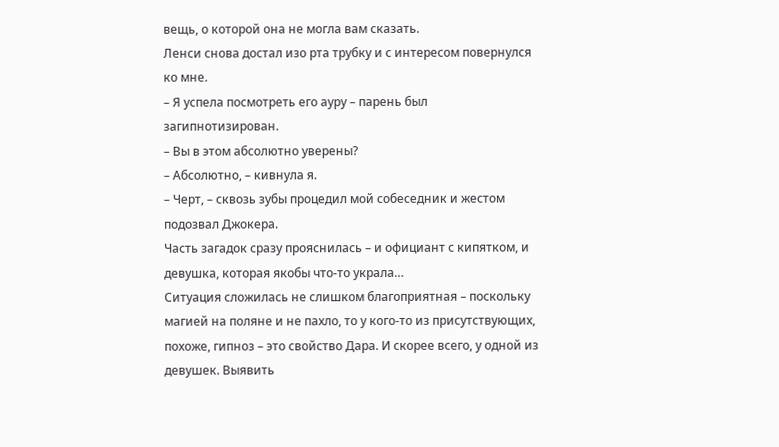вещь, о которой она не могла вам сказать.
Ленси снова достал изо рта трубку и с интересом повернулся ко мне.
– Я успела посмотреть его ауру – парень был загипнотизирован.
– Вы в этом абсолютно уверены?
– Абсолютно, – кивнула я.
– Черт, – сквозь зубы процедил мой собеседник и жестом подозвал Джокера.
Часть загадок сразу прояснилась – и официант с кипятком, и девушка, которая якобы что-то украла…
Ситуация сложилась не слишком благоприятная – поскольку магией на поляне и не пахло, то у кого-то из присутствующих, похоже, гипноз – это свойство Дара. И скорее всего, у одной из девушек. Выявить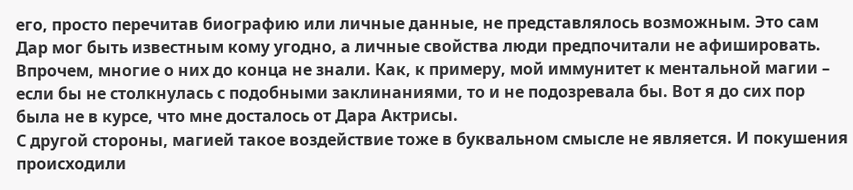его, просто перечитав биографию или личные данные, не представлялось возможным. Это сам Дар мог быть известным кому угодно, а личные свойства люди предпочитали не афишировать. Впрочем, многие о них до конца не знали. Как, к примеру, мой иммунитет к ментальной магии – если бы не столкнулась с подобными заклинаниями, то и не подозревала бы. Вот я до сих пор была не в курсе, что мне досталось от Дара Актрисы.
С другой стороны, магией такое воздействие тоже в буквальном смысле не является. И покушения происходили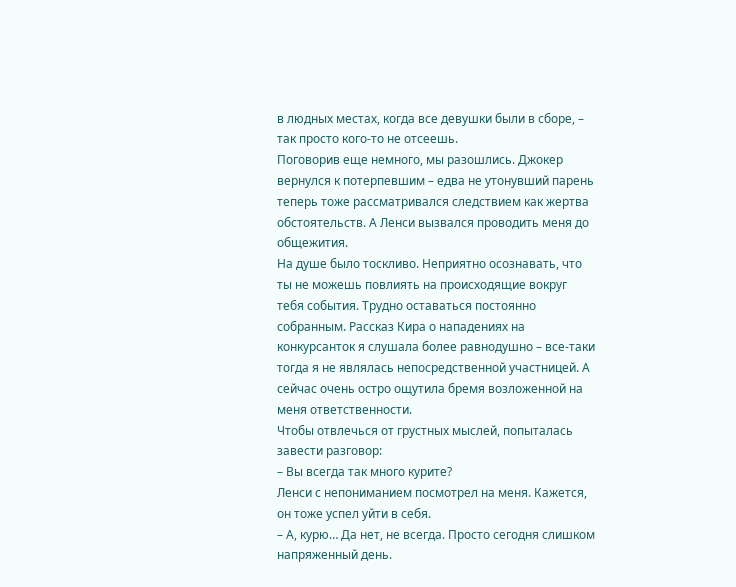в людных местах, когда все девушки были в сборе, – так просто кого-то не отсеешь.
Поговорив еще немного, мы разошлись. Джокер вернулся к потерпевшим – едва не утонувший парень теперь тоже рассматривался следствием как жертва обстоятельств. А Ленси вызвался проводить меня до общежития.
На душе было тоскливо. Неприятно осознавать, что ты не можешь повлиять на происходящие вокруг тебя события. Трудно оставаться постоянно собранным. Рассказ Кира о нападениях на конкурсанток я слушала более равнодушно – все-таки тогда я не являлась непосредственной участницей. А сейчас очень остро ощутила бремя возложенной на меня ответственности.
Чтобы отвлечься от грустных мыслей, попыталась завести разговор:
– Вы всегда так много курите?
Ленси с непониманием посмотрел на меня. Кажется, он тоже успел уйти в себя.
– А, курю… Да нет, не всегда. Просто сегодня слишком напряженный день.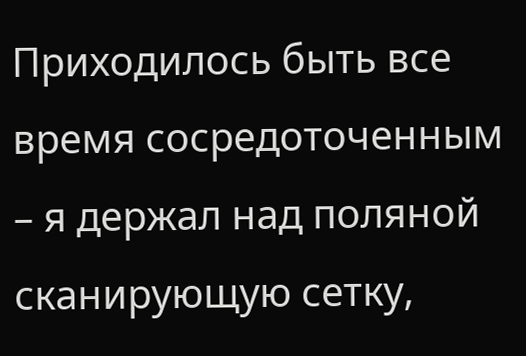Приходилось быть все время сосредоточенным – я держал над поляной сканирующую сетку,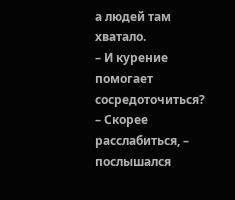а людей там хватало.
– И курение помогает сосредоточиться?
– Скорее расслабиться, – послышался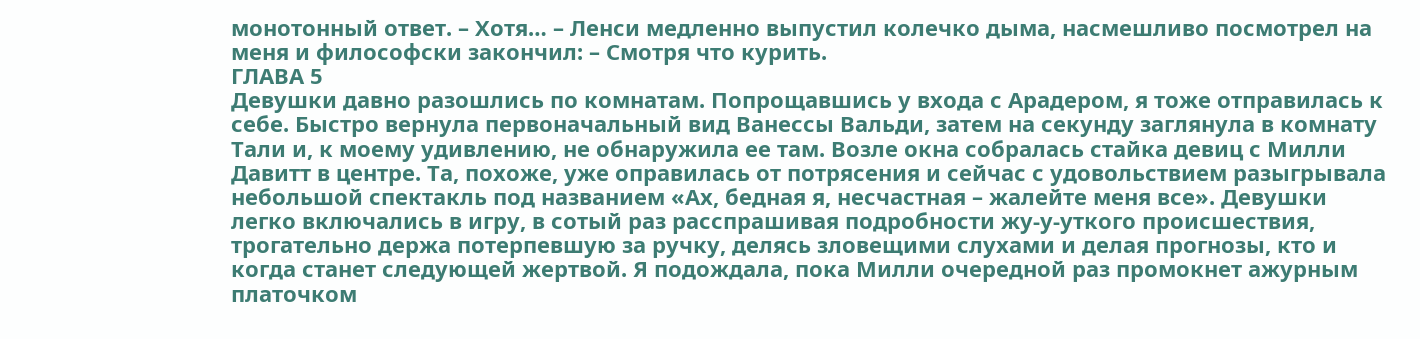монотонный ответ. – Хотя… – Ленси медленно выпустил колечко дыма, насмешливо посмотрел на меня и философски закончил: – Смотря что курить.
ГЛАВА 5
Девушки давно разошлись по комнатам. Попрощавшись у входа с Арадером, я тоже отправилась к себе. Быстро вернула первоначальный вид Ванессы Вальди, затем на секунду заглянула в комнату Тали и, к моему удивлению, не обнаружила ее там. Возле окна собралась стайка девиц с Милли Давитт в центре. Та, похоже, уже оправилась от потрясения и сейчас с удовольствием разыгрывала небольшой спектакль под названием «Ах, бедная я, несчастная – жалейте меня все». Девушки легко включались в игру, в сотый раз расспрашивая подробности жу-у-уткого происшествия, трогательно держа потерпевшую за ручку, делясь зловещими слухами и делая прогнозы, кто и когда станет следующей жертвой. Я подождала, пока Милли очередной раз промокнет ажурным платочком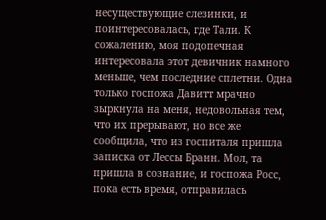несуществующие слезинки, и поинтересовалась, где Тали. К сожалению, моя подопечная интересовала этот девичник намного меньше, чем последние сплетни. Одна только госпожа Давитт мрачно зыркнула на меня, недовольная тем, что их прерывают, но все же сообщила, что из госпиталя пришла записка от Лессы Бранн. Мол, та пришла в сознание, и госпожа Росс, пока есть время, отправилась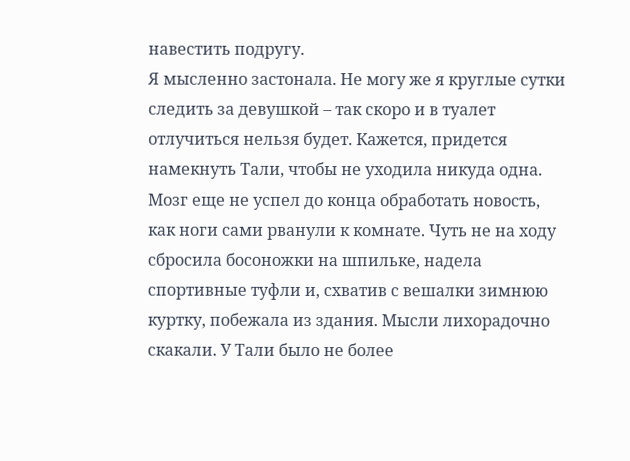навестить подругу.
Я мысленно застонала. Не могу же я круглые сутки следить за девушкой – так скоро и в туалет отлучиться нельзя будет. Кажется, придется намекнуть Тали, чтобы не уходила никуда одна.
Мозг еще не успел до конца обработать новость, как ноги сами рванули к комнате. Чуть не на ходу сбросила босоножки на шпильке, надела спортивные туфли и, схватив с вешалки зимнюю куртку, побежала из здания. Мысли лихорадочно скакали. У Тали было не более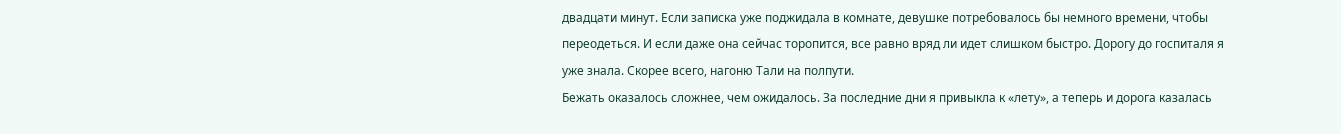двадцати минут. Если записка уже поджидала в комнате, девушке потребовалось бы немного времени, чтобы переодеться. И если даже она сейчас торопится, все равно вряд ли идет слишком быстро. Дорогу до госпиталя я уже знала. Скорее всего, нагоню Тали на полпути.
Бежать оказалось сложнее, чем ожидалось. За последние дни я привыкла к «лету», а теперь и дорога казалась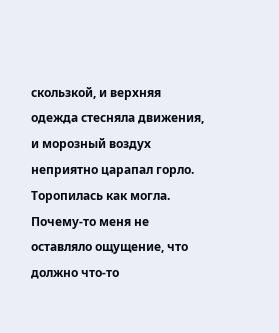скользкой, и верхняя одежда стесняла движения, и морозный воздух неприятно царапал горло. Торопилась как могла. Почему-то меня не оставляло ощущение, что должно что-то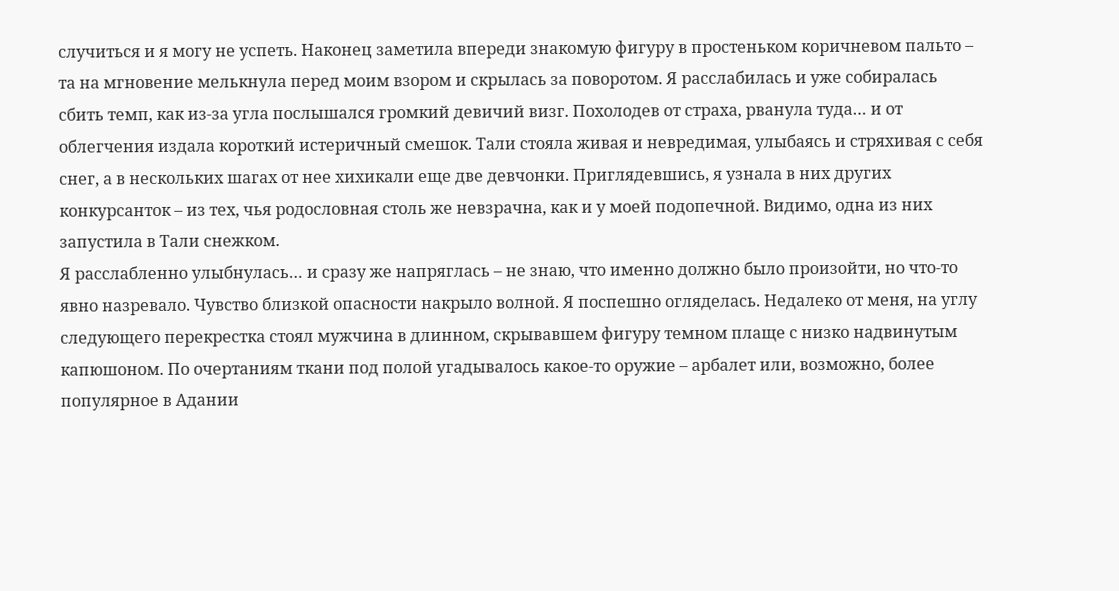случиться и я могу не успеть. Наконец заметила впереди знакомую фигуру в простеньком коричневом пальто – та на мгновение мелькнула перед моим взором и скрылась за поворотом. Я расслабилась и уже собиралась сбить темп, как из-за угла послышался громкий девичий визг. Похолодев от страха, рванула туда… и от облегчения издала короткий истеричный смешок. Тали стояла живая и невредимая, улыбаясь и стряхивая с себя снег, а в нескольких шагах от нее хихикали еще две девчонки. Приглядевшись, я узнала в них других конкурсанток – из тех, чья родословная столь же невзрачна, как и у моей подопечной. Видимо, одна из них запустила в Тали снежком.
Я расслабленно улыбнулась… и сразу же напряглась – не знаю, что именно должно было произойти, но что-то явно назревало. Чувство близкой опасности накрыло волной. Я поспешно огляделась. Недалеко от меня, на углу следующего перекрестка стоял мужчина в длинном, скрывавшем фигуру темном плаще с низко надвинутым капюшоном. По очертаниям ткани под полой угадывалось какое-то оружие – арбалет или, возможно, более популярное в Адании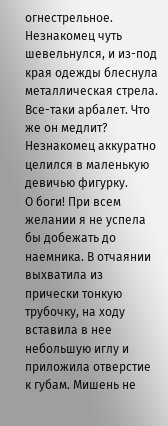огнестрельное. Незнакомец чуть шевельнулся, и из-под края одежды блеснула металлическая стрела. Все-таки арбалет. Что же он медлит? Незнакомец аккуратно целился в маленькую девичью фигурку.
О боги! При всем желании я не успела бы добежать до наемника. В отчаянии выхватила из прически тонкую трубочку, на ходу вставила в нее небольшую иглу и приложила отверстие к губам. Мишень не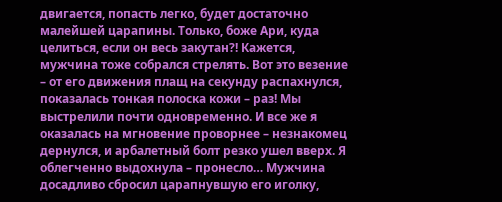двигается, попасть легко, будет достаточно малейшей царапины. Только, боже Ари, куда целиться, если он весь закутан?! Кажется, мужчина тоже собрался стрелять. Вот это везение – от его движения плащ на секунду распахнулся, показалась тонкая полоска кожи – раз! Мы выстрелили почти одновременно. И все же я оказалась на мгновение проворнее – незнакомец дернулся, и арбалетный болт резко ушел вверх. Я облегченно выдохнула – пронесло… Мужчина досадливо сбросил царапнувшую его иголку,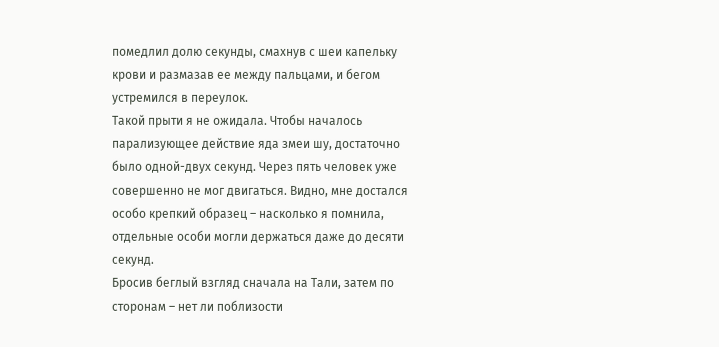помедлил долю секунды, смахнув с шеи капельку крови и размазав ее между пальцами, и бегом устремился в переулок.
Такой прыти я не ожидала. Чтобы началось парализующее действие яда змеи шу, достаточно было одной-двух секунд. Через пять человек уже совершенно не мог двигаться. Видно, мне достался особо крепкий образец – насколько я помнила, отдельные особи могли держаться даже до десяти секунд.
Бросив беглый взгляд сначала на Тали, затем по сторонам – нет ли поблизости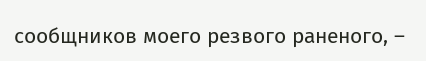сообщников моего резвого раненого, –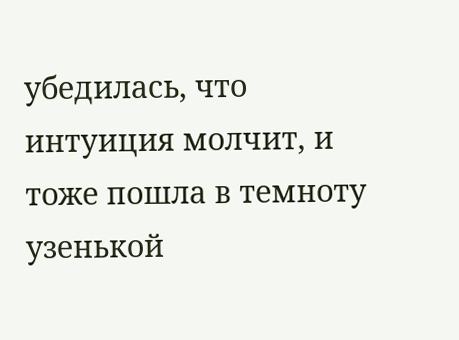убедилась, что интуиция молчит, и тоже пошла в темноту узенькой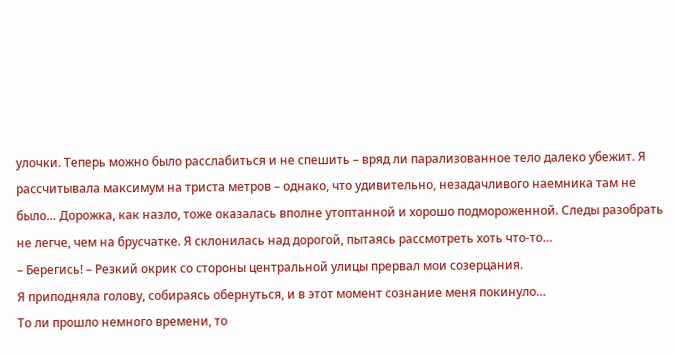улочки. Теперь можно было расслабиться и не спешить – вряд ли парализованное тело далеко убежит. Я рассчитывала максимум на триста метров – однако, что удивительно, незадачливого наемника там не было… Дорожка, как назло, тоже оказалась вполне утоптанной и хорошо подмороженной. Следы разобрать не легче, чем на брусчатке. Я склонилась над дорогой, пытаясь рассмотреть хоть что-то…
– Берегись! – Резкий окрик со стороны центральной улицы прервал мои созерцания.
Я приподняла голову, собираясь обернуться, и в этот момент сознание меня покинуло…
То ли прошло немного времени, то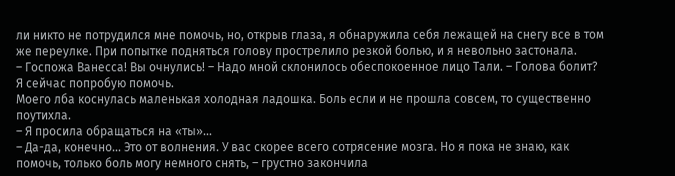ли никто не потрудился мне помочь, но, открыв глаза, я обнаружила себя лежащей на снегу все в том же переулке. При попытке подняться голову прострелило резкой болью, и я невольно застонала.
– Госпожа Ванесса! Вы очнулись! – Надо мной склонилось обеспокоенное лицо Тали. – Голова болит? Я сейчас попробую помочь.
Моего лба коснулась маленькая холодная ладошка. Боль если и не прошла совсем, то существенно поутихла.
– Я просила обращаться на «ты»…
– Да-да, конечно… Это от волнения. У вас скорее всего сотрясение мозга. Но я пока не знаю, как помочь, только боль могу немного снять, – грустно закончила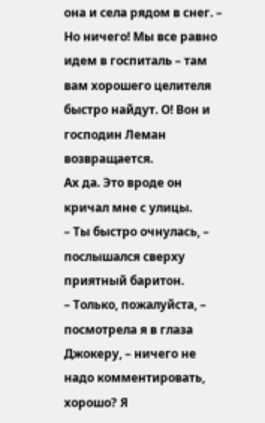она и села рядом в снег. – Но ничего! Мы все равно идем в госпиталь – там вам хорошего целителя быстро найдут. О! Вон и господин Леман возвращается.
Ах да. Это вроде он кричал мне с улицы.
– Ты быстро очнулась, – послышался сверху приятный баритон.
– Только, пожалуйста, – посмотрела я в глаза Джокеру, – ничего не надо комментировать, хорошо? Я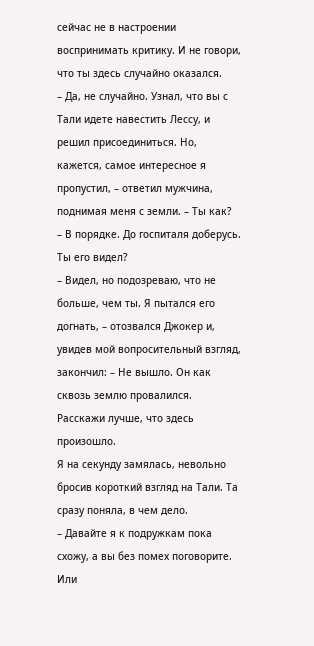сейчас не в настроении воспринимать критику. И не говори, что ты здесь случайно оказался.
– Да, не случайно. Узнал, что вы с Тали идете навестить Лессу, и решил присоединиться. Но, кажется, самое интересное я пропустил, – ответил мужчина, поднимая меня с земли. – Ты как?
– В порядке. До госпиталя доберусь. Ты его видел?
– Видел, но подозреваю, что не больше, чем ты. Я пытался его догнать, – отозвался Джокер и, увидев мой вопросительный взгляд, закончил: – Не вышло. Он как сквозь землю провалился. Расскажи лучше, что здесь произошло.
Я на секунду замялась, невольно бросив короткий взгляд на Тали. Та сразу поняла, в чем дело.
– Давайте я к подружкам пока схожу, а вы без помех поговорите. Или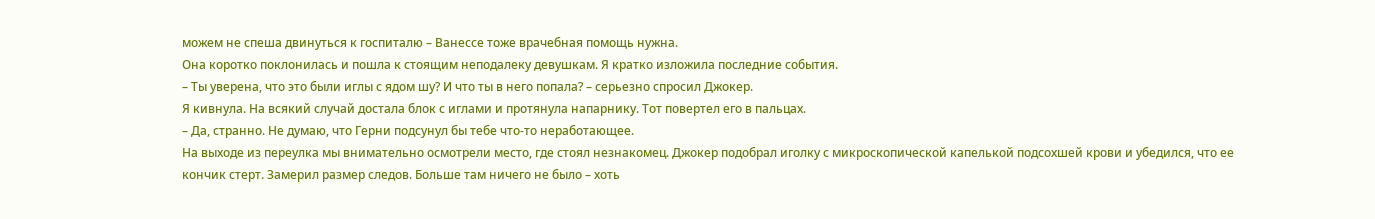можем не спеша двинуться к госпиталю – Ванессе тоже врачебная помощь нужна.
Она коротко поклонилась и пошла к стоящим неподалеку девушкам. Я кратко изложила последние события.
– Ты уверена, что это были иглы с ядом шу? И что ты в него попала? – серьезно спросил Джокер.
Я кивнула. На всякий случай достала блок с иглами и протянула напарнику. Тот повертел его в пальцах.
– Да, странно. Не думаю, что Герни подсунул бы тебе что-то неработающее.
На выходе из переулка мы внимательно осмотрели место, где стоял незнакомец. Джокер подобрал иголку с микроскопической капелькой подсохшей крови и убедился, что ее кончик стерт. Замерил размер следов. Больше там ничего не было – хоть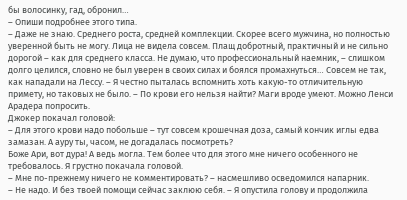бы волосинку, гад, обронил…
– Опиши подробнее этого типа.
– Даже не знаю. Среднего роста, средней комплекции. Скорее всего мужчина, но полностью уверенной быть не могу. Лица не видела совсем. Плащ добротный, практичный и не сильно дорогой – как для среднего класса. Не думаю, что профессиональный наемник, – слишком долго целился, словно не был уверен в своих силах и боялся промахнуться… Совсем не так, как нападали на Лессу. – Я честно пыталась вспомнить хоть какую-то отличительную примету, но таковых не было. – По крови его нельзя найти? Маги вроде умеют. Можно Ленси Арадера попросить.
Джокер покачал головой:
– Для этого крови надо побольше – тут совсем крошечная доза, самый кончик иглы едва замазан. А ауру ты, часом, не догадалась посмотреть?
Боже Ари, вот дура! А ведь могла. Тем более что для этого мне ничего особенного не требовалось. Я грустно покачала головой.
– Мне по-прежнему ничего не комментировать? – насмешливо осведомился напарник.
– Не надо. И без твоей помощи сейчас заклюю себя. – Я опустила голову и продолжила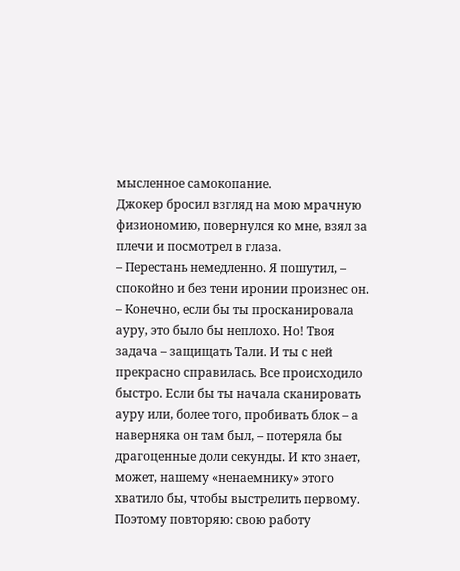мысленное самокопание.
Джокер бросил взгляд на мою мрачную физиономию, повернулся ко мне, взял за плечи и посмотрел в глаза.
– Перестань немедленно. Я пошутил, – спокойно и без тени иронии произнес он. – Конечно, если бы ты просканировала ауру, это было бы неплохо. Но! Твоя задача – защищать Тали. И ты с ней прекрасно справилась. Все происходило быстро. Если бы ты начала сканировать ауру или, более того, пробивать блок – а наверняка он там был, – потеряла бы драгоценные доли секунды. И кто знает, может, нашему «ненаемнику» этого хватило бы, чтобы выстрелить первому. Поэтому повторяю: свою работу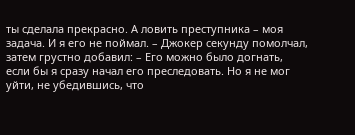ты сделала прекрасно. А ловить преступника – моя задача. И я его не поймал. – Джокер секунду помолчал, затем грустно добавил: – Его можно было догнать, если бы я сразу начал его преследовать. Но я не мог уйти, не убедившись, что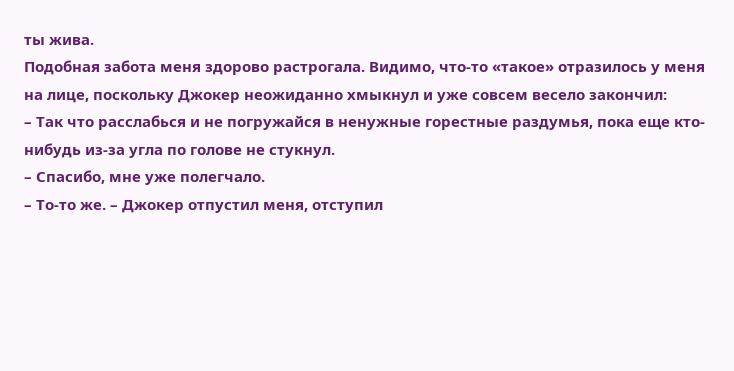ты жива.
Подобная забота меня здорово растрогала. Видимо, что-то «такое» отразилось у меня на лице, поскольку Джокер неожиданно хмыкнул и уже совсем весело закончил:
– Так что расслабься и не погружайся в ненужные горестные раздумья, пока еще кто-нибудь из-за угла по голове не стукнул.
– Спасибо, мне уже полегчало.
– То-то же. – Джокер отпустил меня, отступил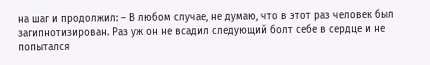на шаг и продолжил: – В любом случае, не думаю, что в этот раз человек был загипнотизирован. Раз уж он не всадил следующий болт себе в сердце и не попытался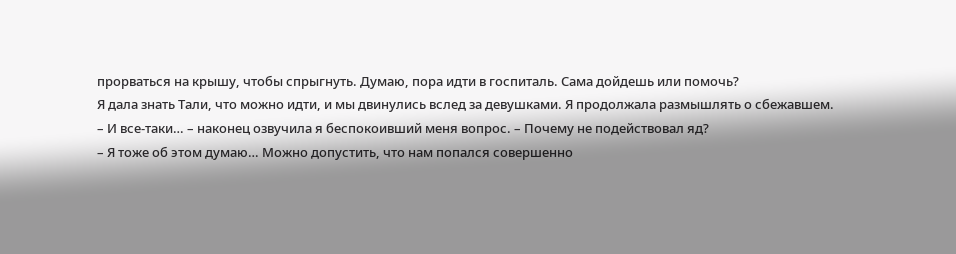прорваться на крышу, чтобы спрыгнуть. Думаю, пора идти в госпиталь. Сама дойдешь или помочь?
Я дала знать Тали, что можно идти, и мы двинулись вслед за девушками. Я продолжала размышлять о сбежавшем.
– И все-таки… – наконец озвучила я беспокоивший меня вопрос. – Почему не подействовал яд?
– Я тоже об этом думаю… Можно допустить, что нам попался совершенно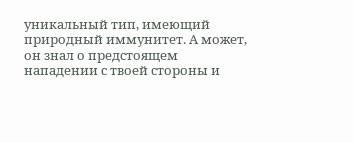уникальный тип, имеющий природный иммунитет. А может, он знал о предстоящем нападении с твоей стороны и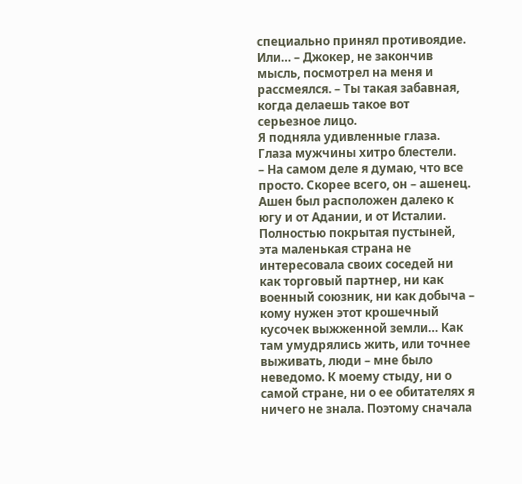специально принял противоядие. Или… – Джокер, не закончив мысль, посмотрел на меня и рассмеялся. – Ты такая забавная, когда делаешь такое вот серьезное лицо.
Я подняла удивленные глаза. Глаза мужчины хитро блестели.
– На самом деле я думаю, что все просто. Скорее всего, он – ашенец.
Ашен был расположен далеко к югу и от Адании, и от Исталии. Полностью покрытая пустыней, эта маленькая страна не интересовала своих соседей ни как торговый партнер, ни как военный союзник, ни как добыча – кому нужен этот крошечный кусочек выжженной земли… Как там умудрялись жить, или точнее выживать, люди – мне было неведомо. К моему стыду, ни о самой стране, ни о ее обитателях я ничего не знала. Поэтому сначала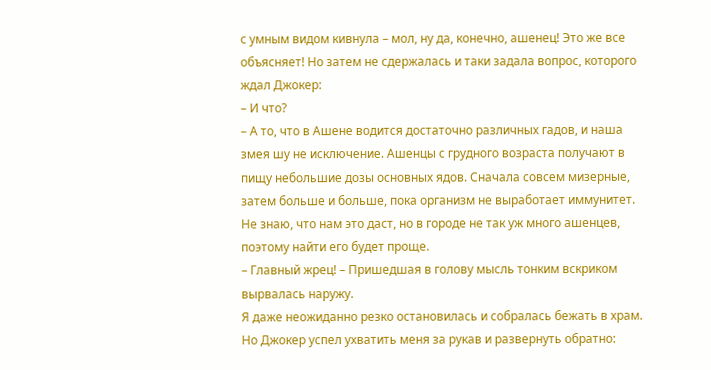с умным видом кивнула – мол, ну да, конечно, ашенец! Это же все объясняет! Но затем не сдержалась и таки задала вопрос, которого ждал Джокер:
– И что?
– А то, что в Ашене водится достаточно различных гадов, и наша змея шу не исключение. Ашенцы с грудного возраста получают в пищу небольшие дозы основных ядов. Сначала совсем мизерные, затем больше и больше, пока организм не выработает иммунитет. Не знаю, что нам это даст, но в городе не так уж много ашенцев, поэтому найти его будет проще.
– Главный жрец! – Пришедшая в голову мысль тонким вскриком вырвалась наружу.
Я даже неожиданно резко остановилась и собралась бежать в храм. Но Джокер успел ухватить меня за рукав и развернуть обратно: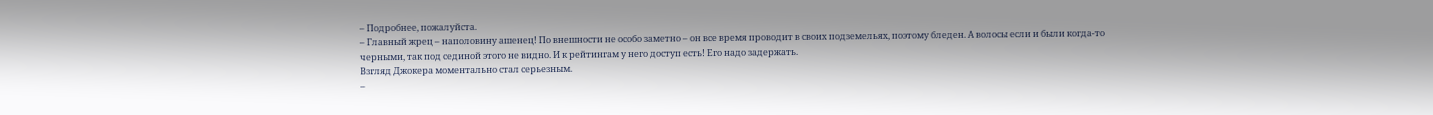– Подробнее, пожалуйста.
– Главный жрец – наполовину ашенец! По внешности не особо заметно – он все время проводит в своих подземельях, поэтому бледен. А волосы если и были когда-то черными, так под сединой этого не видно. И к рейтингам у него доступ есть! Его надо задержать.
Взгляд Джокера моментально стал серьезным.
–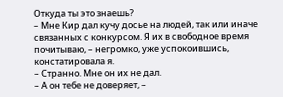Откуда ты это знаешь?
– Мне Кир дал кучу досье на людей, так или иначе связанных с конкурсом. Я их в свободное время почитываю, – негромко, уже успокоившись, констатировала я.
– Странно. Мне он их не дал.
– А он тебе не доверяет, –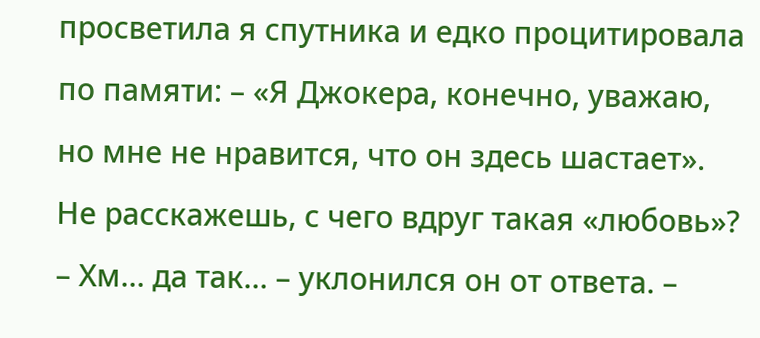просветила я спутника и едко процитировала по памяти: – «Я Джокера, конечно, уважаю, но мне не нравится, что он здесь шастает». Не расскажешь, с чего вдруг такая «любовь»?
– Хм… да так… – уклонился он от ответа. –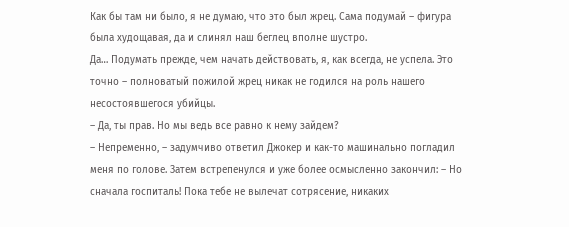Как бы там ни было, я не думаю, что это был жрец. Сама подумай – фигура была худощавая, да и слинял наш беглец вполне шустро.
Да… Подумать прежде, чем начать действовать, я, как всегда, не успела. Это точно – полноватый пожилой жрец никак не годился на роль нашего несостоявшегося убийцы.
– Да, ты прав. Но мы ведь все равно к нему зайдем?
– Непременно, – задумчиво ответил Джокер и как-то машинально погладил меня по голове. Затем встрепенулся и уже более осмысленно закончил: – Но сначала госпиталь! Пока тебе не вылечат сотрясение, никаких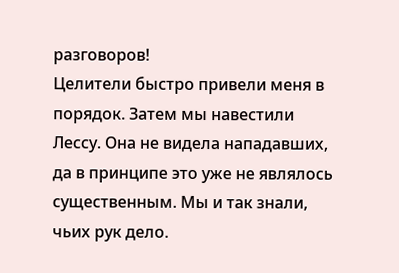разговоров!
Целители быстро привели меня в порядок. Затем мы навестили Лессу. Она не видела нападавших, да в принципе это уже не являлось существенным. Мы и так знали, чьих рук дело.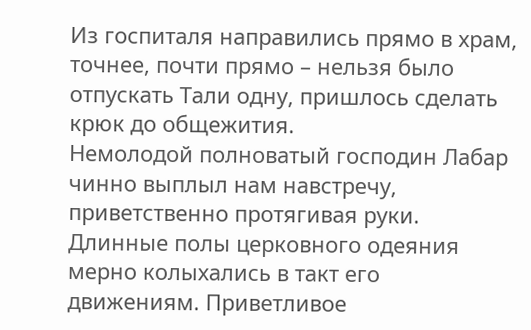Из госпиталя направились прямо в храм, точнее, почти прямо – нельзя было отпускать Тали одну, пришлось сделать крюк до общежития.
Немолодой полноватый господин Лабар чинно выплыл нам навстречу, приветственно протягивая руки. Длинные полы церковного одеяния мерно колыхались в такт его движениям. Приветливое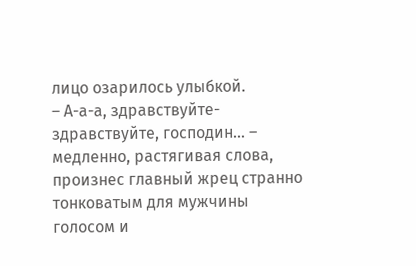лицо озарилось улыбкой.
– А-а-а, здравствуйте-здравствуйте, господин… – медленно, растягивая слова, произнес главный жрец странно тонковатым для мужчины голосом и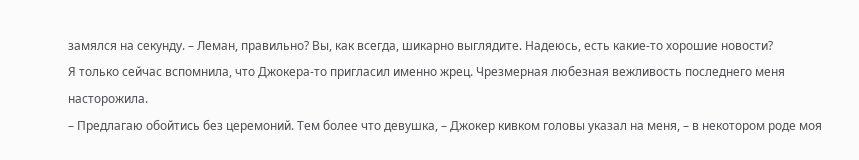замялся на секунду. – Леман, правильно? Вы, как всегда, шикарно выглядите. Надеюсь, есть какие-то хорошие новости?
Я только сейчас вспомнила, что Джокера-то пригласил именно жрец. Чрезмерная любезная вежливость последнего меня насторожила.
– Предлагаю обойтись без церемоний. Тем более что девушка, – Джокер кивком головы указал на меня, – в некотором роде моя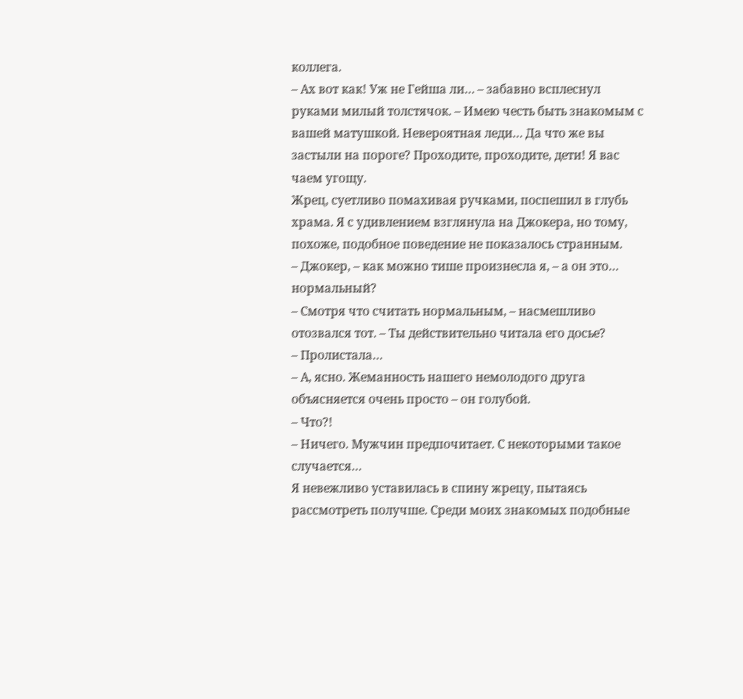коллега.
– Ах вот как! Уж не Гейша ли… – забавно всплеснул руками милый толстячок. – Имею честь быть знакомым с вашей матушкой. Невероятная леди… Да что же вы застыли на пороге? Проходите, проходите, дети! Я вас чаем угощу.
Жрец, суетливо помахивая ручками, поспешил в глубь храма. Я с удивлением взглянула на Джокера, но тому, похоже, подобное поведение не показалось странным.
– Джокер, – как можно тише произнесла я, – а он это… нормальный?
– Смотря что считать нормальным, – насмешливо отозвался тот. – Ты действительно читала его досье?
– Пролистала…
– А, ясно. Жеманность нашего немолодого друга объясняется очень просто – он голубой.
– Что?!
– Ничего. Мужчин предпочитает. С некоторыми такое случается…
Я невежливо уставилась в спину жрецу, пытаясь рассмотреть получше. Среди моих знакомых подобные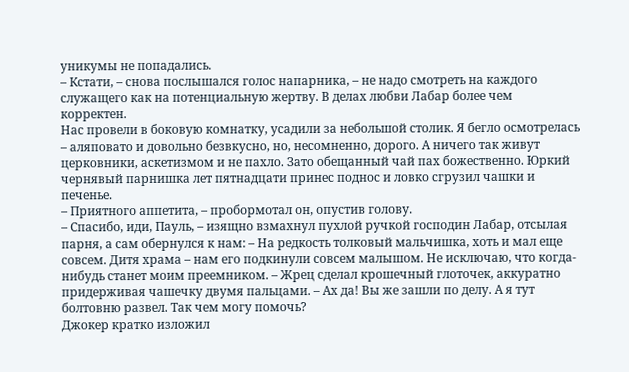уникумы не попадались.
– Кстати, – снова послышался голос напарника, – не надо смотреть на каждого служащего как на потенциальную жертву. В делах любви Лабар более чем корректен.
Нас провели в боковую комнатку, усадили за небольшой столик. Я бегло осмотрелась – аляповато и довольно безвкусно, но, несомненно, дорого. А ничего так живут церковники, аскетизмом и не пахло. Зато обещанный чай пах божественно. Юркий чернявый парнишка лет пятнадцати принес поднос и ловко сгрузил чашки и печенье.
– Приятного аппетита, – пробормотал он, опустив голову.
– Спасибо, иди, Пауль, – изящно взмахнул пухлой ручкой господин Лабар, отсылая парня, а сам обернулся к нам: – На редкость толковый мальчишка, хоть и мал еще совсем. Дитя храма – нам его подкинули совсем малышом. Не исключаю, что когда-нибудь станет моим преемником. – Жрец сделал крошечный глоточек, аккуратно придерживая чашечку двумя пальцами. – Ах да! Вы же зашли по делу. А я тут болтовню развел. Так чем могу помочь?
Джокер кратко изложил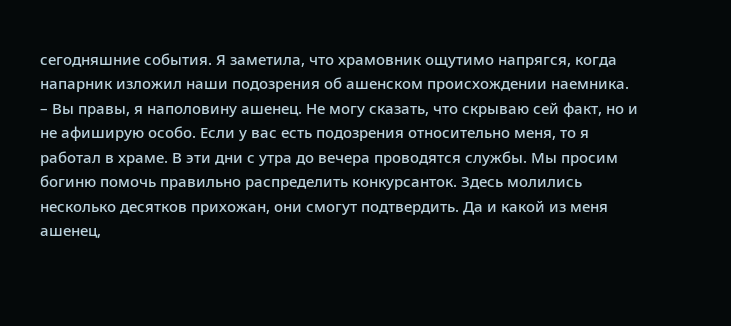сегодняшние события. Я заметила, что храмовник ощутимо напрягся, когда напарник изложил наши подозрения об ашенском происхождении наемника.
– Вы правы, я наполовину ашенец. Не могу сказать, что скрываю сей факт, но и не афиширую особо. Если у вас есть подозрения относительно меня, то я работал в храме. В эти дни с утра до вечера проводятся службы. Мы просим богиню помочь правильно распределить конкурсанток. Здесь молились несколько десятков прихожан, они смогут подтвердить. Да и какой из меня ашенец,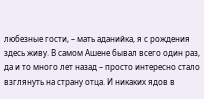любезные гости, – мать аданийка, я с рождения здесь живу. В самом Ашене бывал всего один раз, да и то много лет назад – просто интересно стало взглянуть на страну отца. И никаких ядов в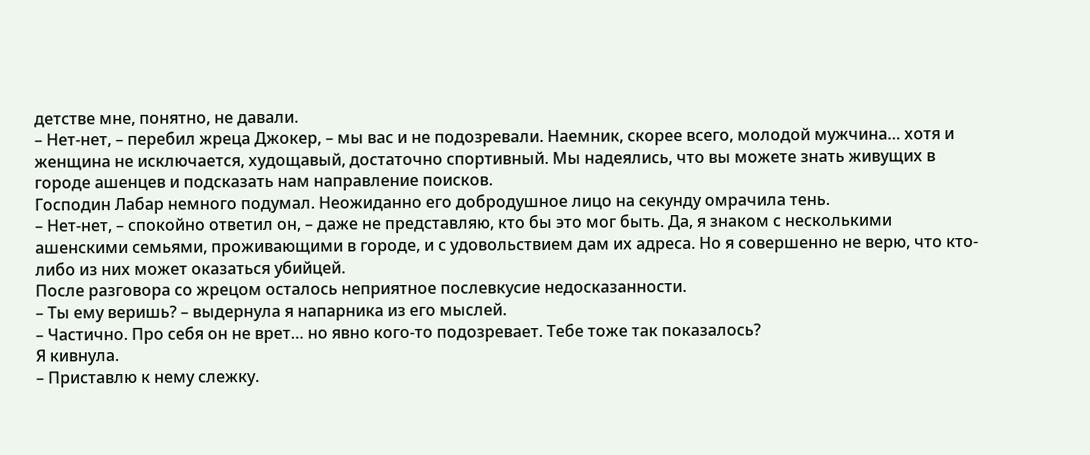детстве мне, понятно, не давали.
– Нет-нет, – перебил жреца Джокер, – мы вас и не подозревали. Наемник, скорее всего, молодой мужчина… хотя и женщина не исключается, худощавый, достаточно спортивный. Мы надеялись, что вы можете знать живущих в городе ашенцев и подсказать нам направление поисков.
Господин Лабар немного подумал. Неожиданно его добродушное лицо на секунду омрачила тень.
– Нет-нет, – спокойно ответил он, – даже не представляю, кто бы это мог быть. Да, я знаком с несколькими ашенскими семьями, проживающими в городе, и с удовольствием дам их адреса. Но я совершенно не верю, что кто-либо из них может оказаться убийцей.
После разговора со жрецом осталось неприятное послевкусие недосказанности.
– Ты ему веришь? – выдернула я напарника из его мыслей.
– Частично. Про себя он не врет… но явно кого-то подозревает. Тебе тоже так показалось?
Я кивнула.
– Приставлю к нему слежку.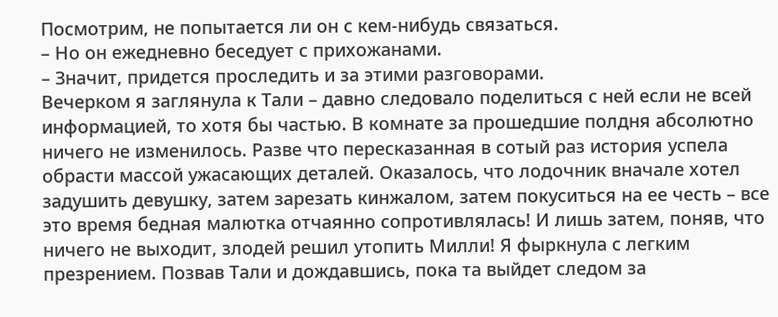Посмотрим, не попытается ли он с кем-нибудь связаться.
– Но он ежедневно беседует с прихожанами.
– Значит, придется проследить и за этими разговорами.
Вечерком я заглянула к Тали – давно следовало поделиться с ней если не всей информацией, то хотя бы частью. В комнате за прошедшие полдня абсолютно ничего не изменилось. Разве что пересказанная в сотый раз история успела обрасти массой ужасающих деталей. Оказалось, что лодочник вначале хотел задушить девушку, затем зарезать кинжалом, затем покуситься на ее честь – все это время бедная малютка отчаянно сопротивлялась! И лишь затем, поняв, что ничего не выходит, злодей решил утопить Милли! Я фыркнула с легким презрением. Позвав Тали и дождавшись, пока та выйдет следом за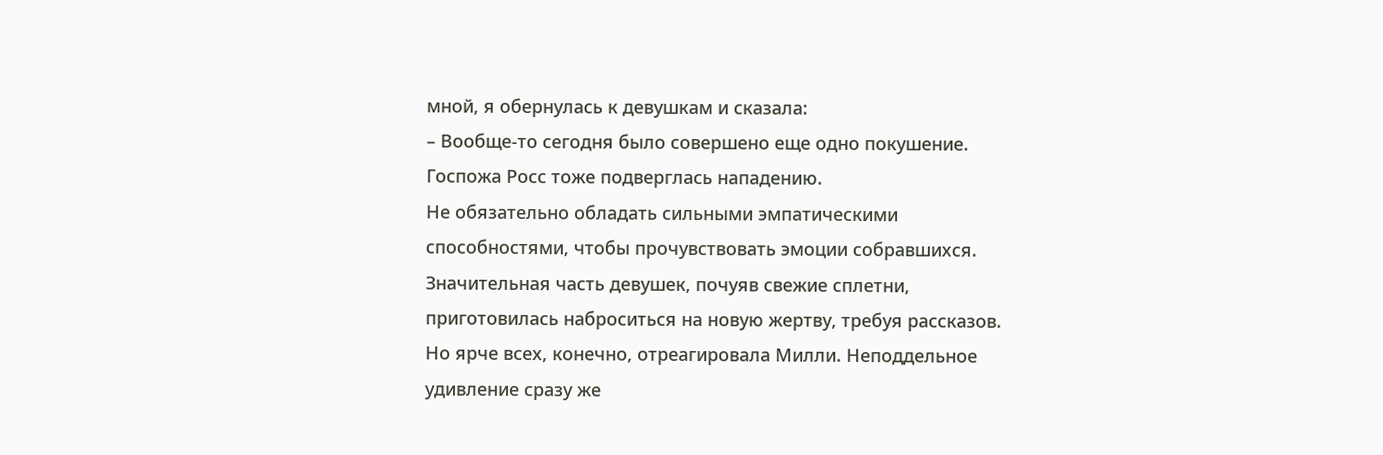мной, я обернулась к девушкам и сказала:
– Вообще-то сегодня было совершено еще одно покушение. Госпожа Росс тоже подверглась нападению.
Не обязательно обладать сильными эмпатическими способностями, чтобы прочувствовать эмоции собравшихся. Значительная часть девушек, почуяв свежие сплетни, приготовилась наброситься на новую жертву, требуя рассказов. Но ярче всех, конечно, отреагировала Милли. Неподдельное удивление сразу же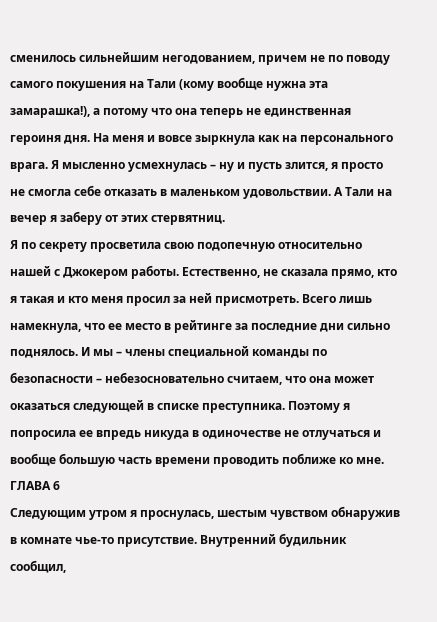сменилось сильнейшим негодованием, причем не по поводу самого покушения на Тали (кому вообще нужна эта замарашка!), а потому что она теперь не единственная героиня дня. На меня и вовсе зыркнула как на персонального врага. Я мысленно усмехнулась – ну и пусть злится, я просто не смогла себе отказать в маленьком удовольствии. А Тали на вечер я заберу от этих стервятниц.
Я по секрету просветила свою подопечную относительно нашей с Джокером работы. Естественно, не сказала прямо, кто я такая и кто меня просил за ней присмотреть. Всего лишь намекнула, что ее место в рейтинге за последние дни сильно поднялось. И мы – члены специальной команды по безопасности – небезосновательно считаем, что она может оказаться следующей в списке преступника. Поэтому я попросила ее впредь никуда в одиночестве не отлучаться и вообще большую часть времени проводить поближе ко мне.
ГЛАВА 6
Следующим утром я проснулась, шестым чувством обнаружив в комнате чье-то присутствие. Внутренний будильник сообщил,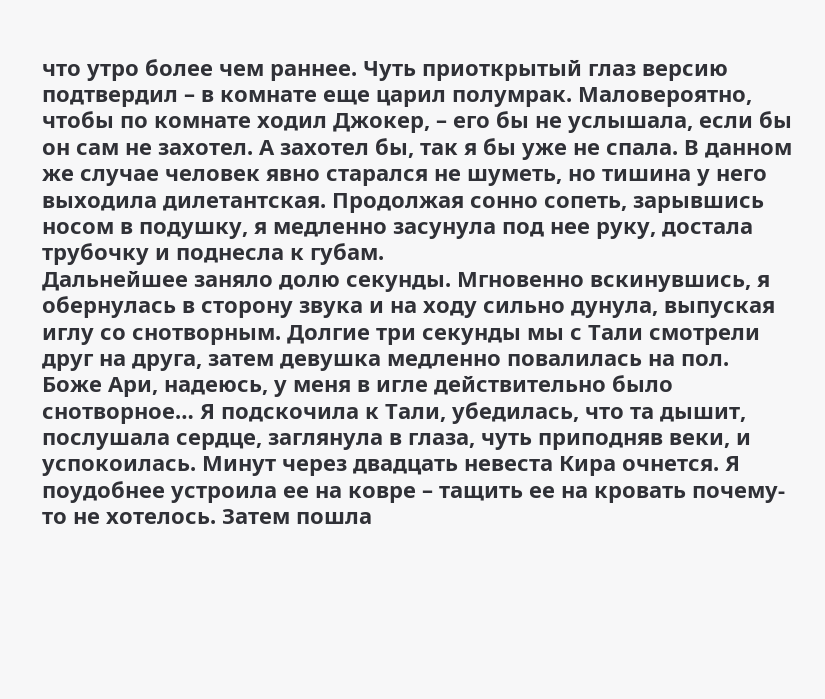что утро более чем раннее. Чуть приоткрытый глаз версию подтвердил – в комнате еще царил полумрак. Маловероятно, чтобы по комнате ходил Джокер, – его бы не услышала, если бы он сам не захотел. А захотел бы, так я бы уже не спала. В данном же случае человек явно старался не шуметь, но тишина у него выходила дилетантская. Продолжая сонно сопеть, зарывшись носом в подушку, я медленно засунула под нее руку, достала трубочку и поднесла к губам.
Дальнейшее заняло долю секунды. Мгновенно вскинувшись, я обернулась в сторону звука и на ходу сильно дунула, выпуская иглу со снотворным. Долгие три секунды мы с Тали смотрели друг на друга, затем девушка медленно повалилась на пол.
Боже Ари, надеюсь, у меня в игле действительно было снотворное… Я подскочила к Тали, убедилась, что та дышит, послушала сердце, заглянула в глаза, чуть приподняв веки, и успокоилась. Минут через двадцать невеста Кира очнется. Я поудобнее устроила ее на ковре – тащить ее на кровать почему-то не хотелось. Затем пошла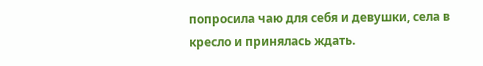попросила чаю для себя и девушки, села в кресло и принялась ждать.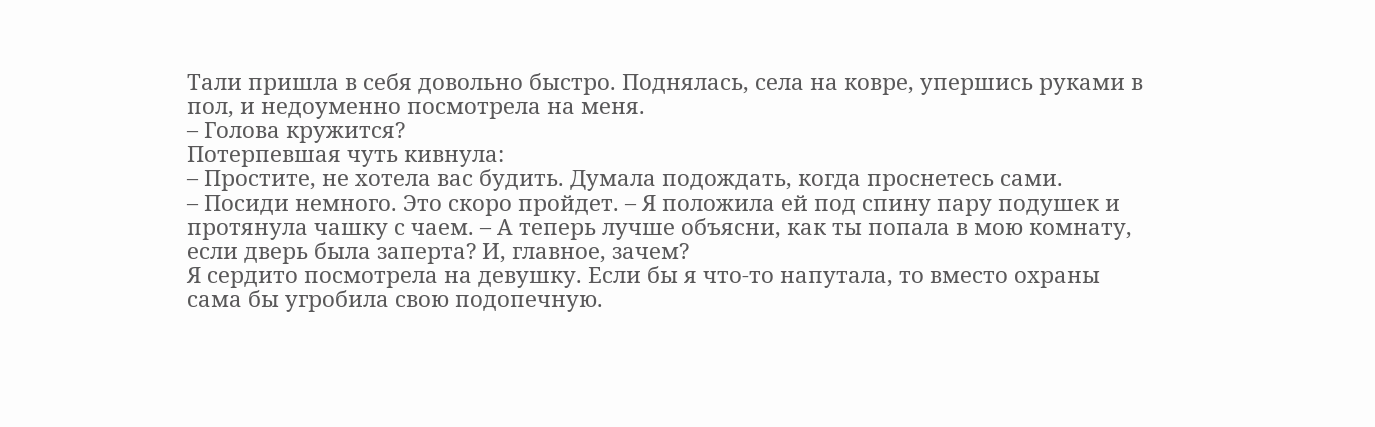Тали пришла в себя довольно быстро. Поднялась, села на ковре, упершись руками в пол, и недоуменно посмотрела на меня.
– Голова кружится?
Потерпевшая чуть кивнула:
– Простите, не хотела вас будить. Думала подождать, когда проснетесь сами.
– Посиди немного. Это скоро пройдет. – Я положила ей под спину пару подушек и протянула чашку с чаем. – А теперь лучше объясни, как ты попала в мою комнату, если дверь была заперта? И, главное, зачем?
Я сердито посмотрела на девушку. Если бы я что-то напутала, то вместо охраны сама бы угробила свою подопечную.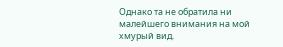Однако та не обратила ни малейшего внимания на мой хмурый вид.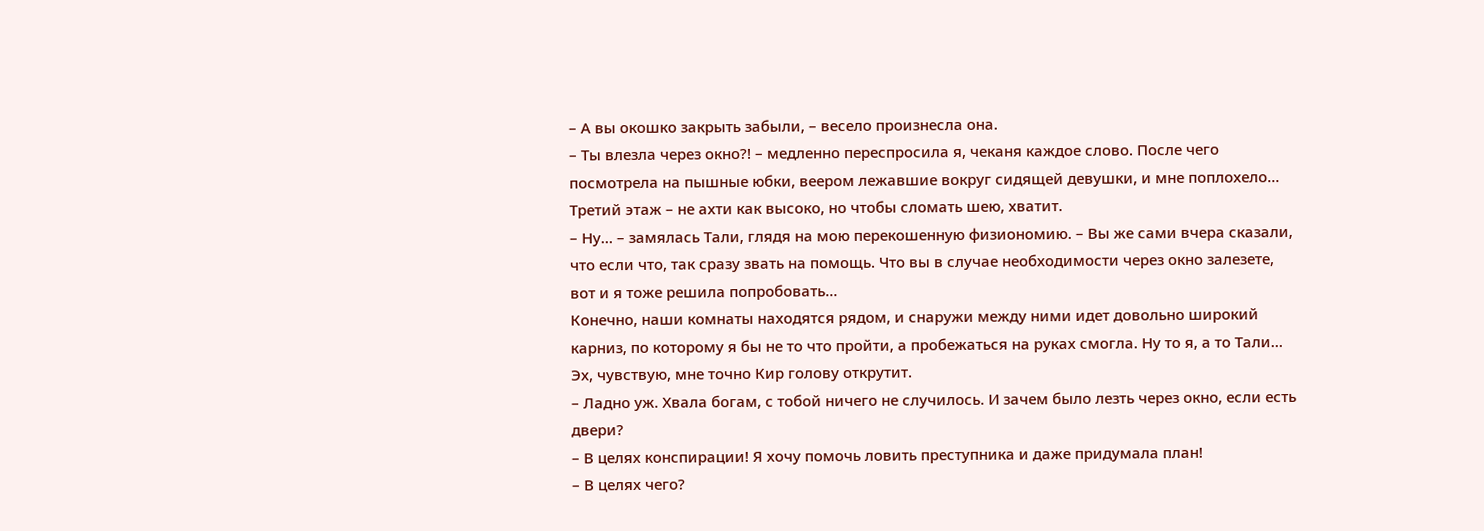– А вы окошко закрыть забыли, – весело произнесла она.
– Ты влезла через окно?! – медленно переспросила я, чеканя каждое слово. После чего посмотрела на пышные юбки, веером лежавшие вокруг сидящей девушки, и мне поплохело… Третий этаж – не ахти как высоко, но чтобы сломать шею, хватит.
– Ну… – замялась Тали, глядя на мою перекошенную физиономию. – Вы же сами вчера сказали, что если что, так сразу звать на помощь. Что вы в случае необходимости через окно залезете, вот и я тоже решила попробовать…
Конечно, наши комнаты находятся рядом, и снаружи между ними идет довольно широкий карниз, по которому я бы не то что пройти, а пробежаться на руках смогла. Ну то я, а то Тали… Эх, чувствую, мне точно Кир голову открутит.
– Ладно уж. Хвала богам, с тобой ничего не случилось. И зачем было лезть через окно, если есть двери?
– В целях конспирации! Я хочу помочь ловить преступника и даже придумала план!
– В целях чего?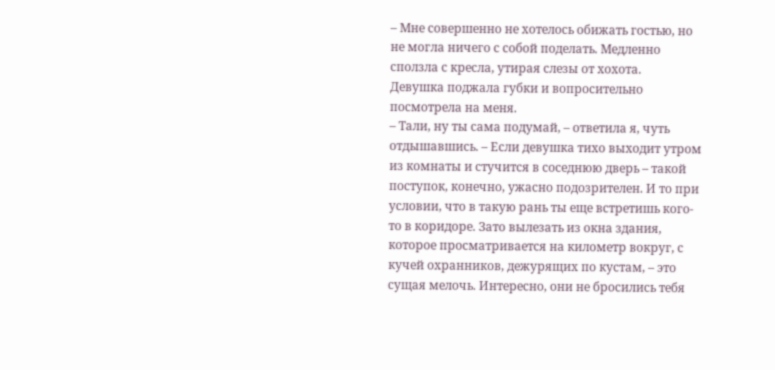– Мне совершенно не хотелось обижать гостью, но не могла ничего с собой поделать. Медленно сползла с кресла, утирая слезы от хохота.
Девушка поджала губки и вопросительно посмотрела на меня.
– Тали, ну ты сама подумай, – ответила я, чуть отдышавшись. – Если девушка тихо выходит утром из комнаты и стучится в соседнюю дверь – такой поступок, конечно, ужасно подозрителен. И то при условии, что в такую рань ты еще встретишь кого-то в коридоре. Зато вылезать из окна здания, которое просматривается на километр вокруг, с кучей охранников, дежурящих по кустам, – это сущая мелочь. Интересно, они не бросились тебя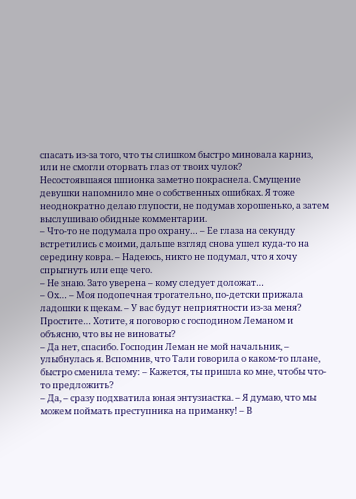спасать из-за того, что ты слишком быстро миновала карниз, или не смогли оторвать глаз от твоих чулок?
Несостоявшаяся шпионка заметно покраснела. Смущение девушки напомнило мне о собственных ошибках. Я тоже неоднократно делаю глупости, не подумав хорошенько, а затем выслушиваю обидные комментарии.
– Что-то не подумала про охрану… – Ее глаза на секунду встретились с моими, дальше взгляд снова ушел куда-то на середину ковра. – Надеюсь, никто не подумал, что я хочу спрыгнуть или еще чего.
– Не знаю. Зато уверена – кому следует доложат…
– Ох… – Моя подопечная трогательно, по-детски прижала ладошки к щекам. – У вас будут неприятности из-за меня? Простите… Хотите, я поговорю с господином Леманом и объясню, что вы не виноваты?
– Да нет, спасибо. Господин Леман не мой начальник, – улыбнулась я. Вспомнив, что Тали говорила о каком-то плане, быстро сменила тему: – Кажется, ты пришла ко мне, чтобы что-то предложить?
– Да, – сразу подхватила юная энтузиастка. – Я думаю, что мы можем поймать преступника на приманку! – В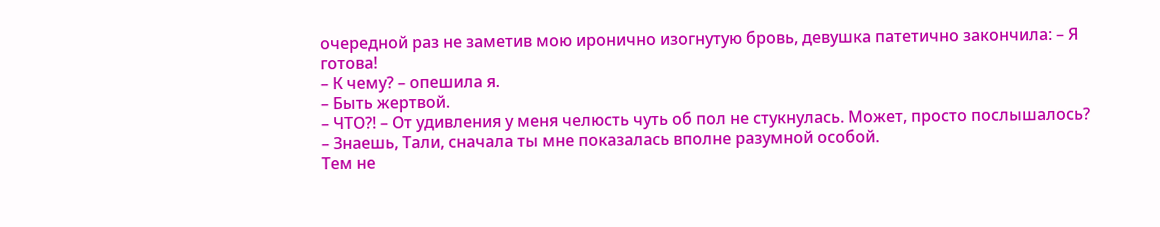очередной раз не заметив мою иронично изогнутую бровь, девушка патетично закончила: – Я готова!
– К чему? – опешила я.
– Быть жертвой.
– ЧТО?! – От удивления у меня челюсть чуть об пол не стукнулась. Может, просто послышалось? – Знаешь, Тали, сначала ты мне показалась вполне разумной особой.
Тем не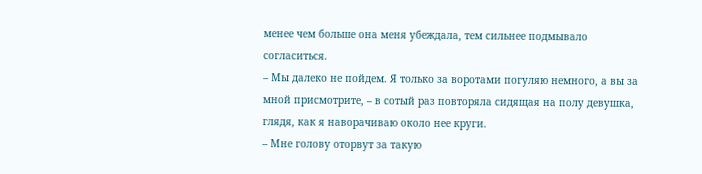менее чем больше она меня убеждала, тем сильнее подмывало согласиться.
– Мы далеко не пойдем. Я только за воротами погуляю немного, а вы за мной присмотрите, – в сотый раз повторяла сидящая на полу девушка, глядя, как я наворачиваю около нее круги.
– Мне голову оторвут за такую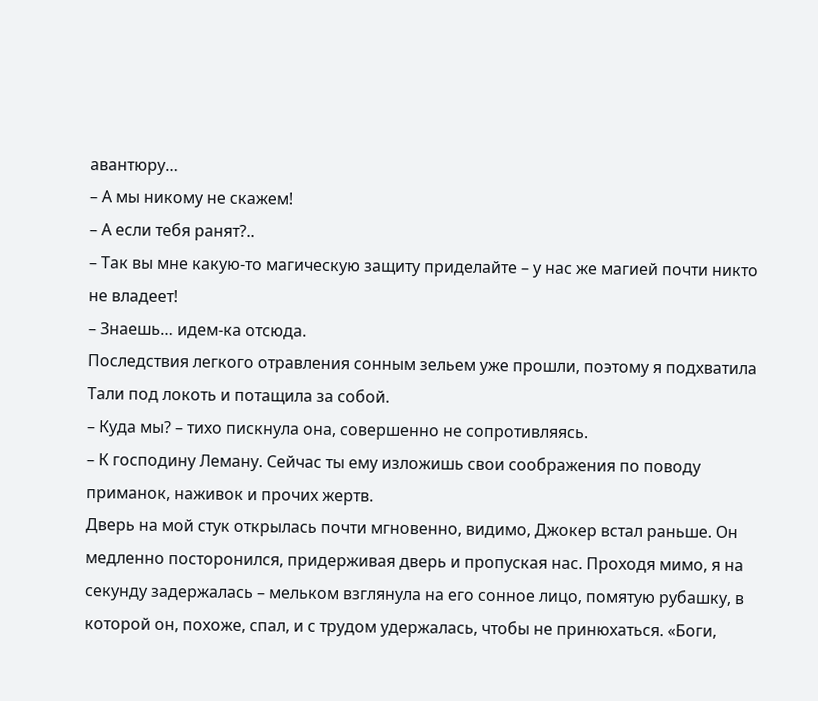авантюру…
– А мы никому не скажем!
– А если тебя ранят?..
– Так вы мне какую-то магическую защиту приделайте – у нас же магией почти никто не владеет!
– Знаешь… идем-ка отсюда.
Последствия легкого отравления сонным зельем уже прошли, поэтому я подхватила Тали под локоть и потащила за собой.
– Куда мы? – тихо пискнула она, совершенно не сопротивляясь.
– К господину Леману. Сейчас ты ему изложишь свои соображения по поводу приманок, наживок и прочих жертв.
Дверь на мой стук открылась почти мгновенно, видимо, Джокер встал раньше. Он медленно посторонился, придерживая дверь и пропуская нас. Проходя мимо, я на секунду задержалась – мельком взглянула на его сонное лицо, помятую рубашку, в которой он, похоже, спал, и с трудом удержалась, чтобы не принюхаться. «Боги,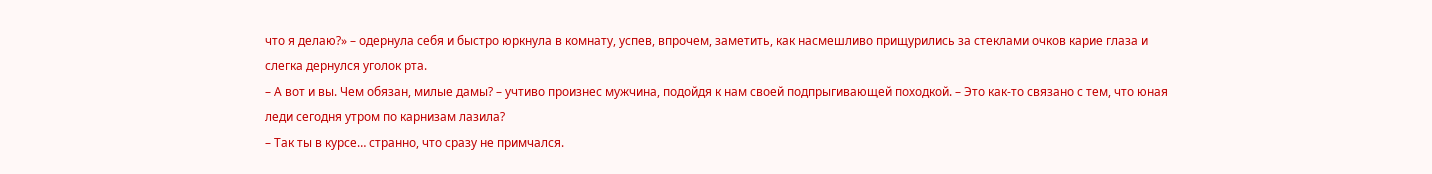что я делаю?» – одернула себя и быстро юркнула в комнату, успев, впрочем, заметить, как насмешливо прищурились за стеклами очков карие глаза и слегка дернулся уголок рта.
– А вот и вы. Чем обязан, милые дамы? – учтиво произнес мужчина, подойдя к нам своей подпрыгивающей походкой. – Это как-то связано с тем, что юная леди сегодня утром по карнизам лазила?
– Так ты в курсе… странно, что сразу не примчался.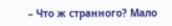– Что ж странного? Мало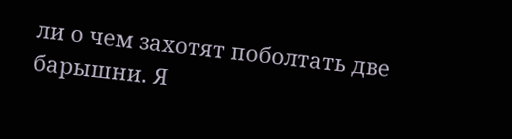ли о чем захотят поболтать две барышни. Я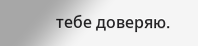тебе доверяю.